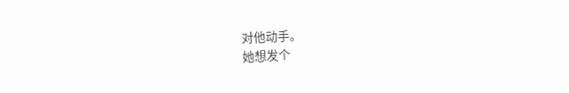对他动手。
她想发个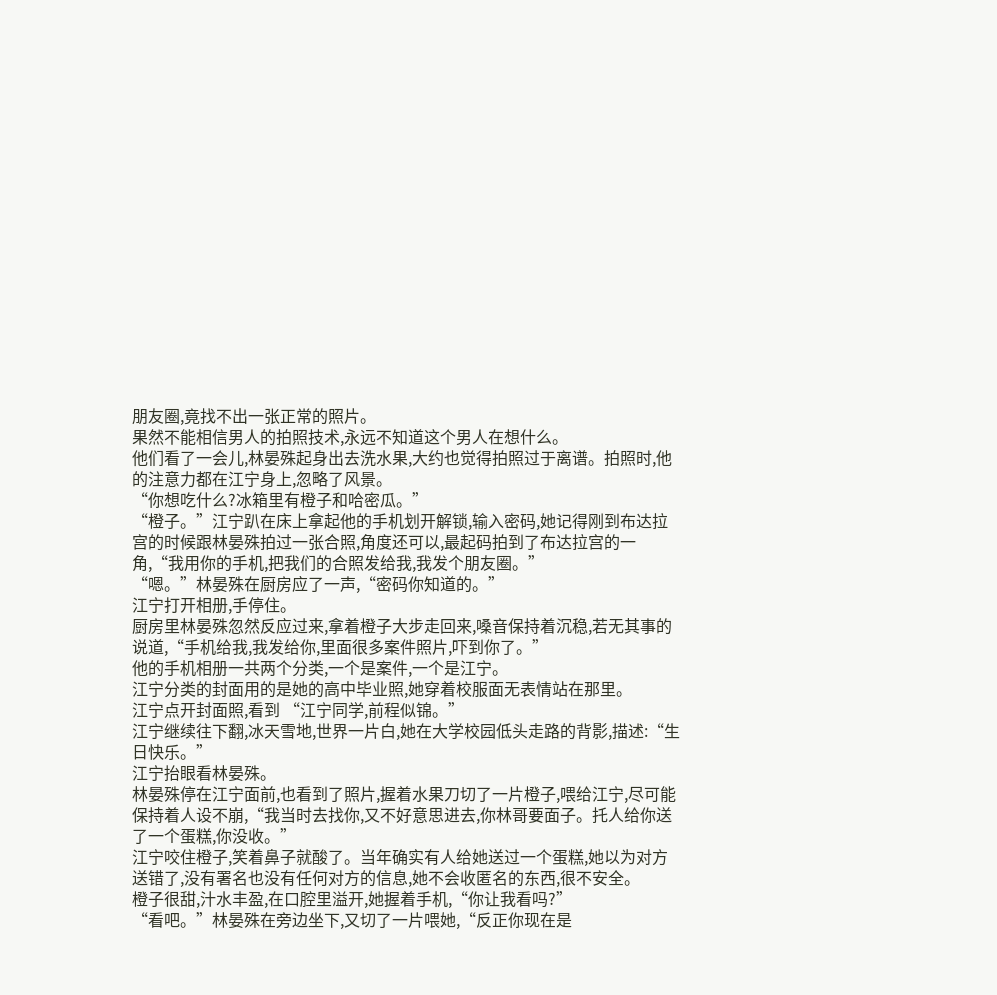朋友圈,竟找不出一张正常的照片。
果然不能相信男人的拍照技术,永远不知道这个男人在想什么。
他们看了一会儿,林晏殊起身出去洗水果,大约也觉得拍照过于离谱。拍照时,他的注意力都在江宁身上,忽略了风景。
“你想吃什么?冰箱里有橙子和哈密瓜。”
“橙子。”江宁趴在床上拿起他的手机划开解锁,输入密码,她记得刚到布达拉宫的时候跟林晏殊拍过一张合照,角度还可以,最起码拍到了布达拉宫的一角,“我用你的手机,把我们的合照发给我,我发个朋友圈。”
“嗯。”林晏殊在厨房应了一声,“密码你知道的。”
江宁打开相册,手停住。
厨房里林晏殊忽然反应过来,拿着橙子大步走回来,嗓音保持着沉稳,若无其事的说道,“手机给我,我发给你,里面很多案件照片,吓到你了。”
他的手机相册一共两个分类,一个是案件,一个是江宁。
江宁分类的封面用的是她的高中毕业照,她穿着校服面无表情站在那里。
江宁点开封面照,看到 “江宁同学,前程似锦。”
江宁继续往下翻,冰天雪地,世界一片白,她在大学校园低头走路的背影,描述:“生日快乐。”
江宁抬眼看林晏殊。
林晏殊停在江宁面前,也看到了照片,握着水果刀切了一片橙子,喂给江宁,尽可能保持着人设不崩,“我当时去找你,又不好意思进去,你林哥要面子。托人给你送了一个蛋糕,你没收。”
江宁咬住橙子,笑着鼻子就酸了。当年确实有人给她送过一个蛋糕,她以为对方送错了,没有署名也没有任何对方的信息,她不会收匿名的东西,很不安全。
橙子很甜,汁水丰盈,在口腔里溢开,她握着手机,“你让我看吗?”
“看吧。”林晏殊在旁边坐下,又切了一片喂她,“反正你现在是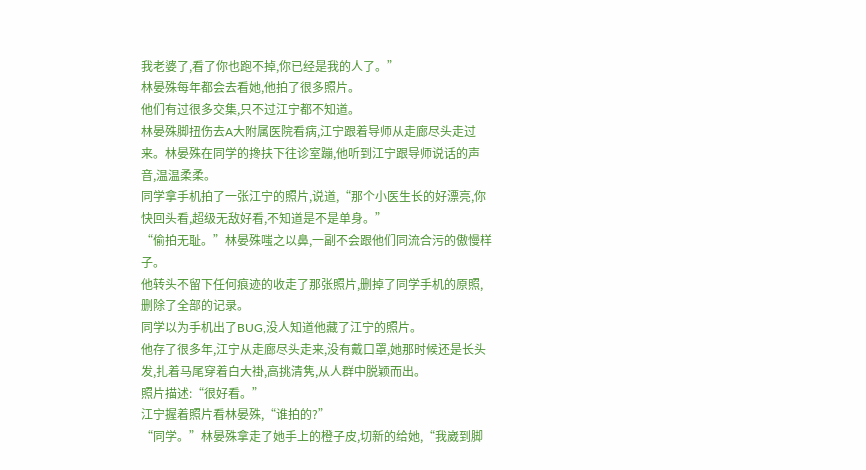我老婆了,看了你也跑不掉,你已经是我的人了。”
林晏殊每年都会去看她,他拍了很多照片。
他们有过很多交集,只不过江宁都不知道。
林晏殊脚扭伤去A大附属医院看病,江宁跟着导师从走廊尽头走过来。林晏殊在同学的搀扶下往诊室蹦,他听到江宁跟导师说话的声音,温温柔柔。
同学拿手机拍了一张江宁的照片,说道,“那个小医生长的好漂亮,你快回头看,超级无敌好看,不知道是不是单身。”
“偷拍无耻。”林晏殊嗤之以鼻,一副不会跟他们同流合污的傲慢样子。
他转头不留下任何痕迹的收走了那张照片,删掉了同学手机的原照,删除了全部的记录。
同学以为手机出了BUG,没人知道他藏了江宁的照片。
他存了很多年,江宁从走廊尽头走来,没有戴口罩,她那时候还是长头发,扎着马尾穿着白大褂,高挑清隽,从人群中脱颖而出。
照片描述:“很好看。”
江宁握着照片看林晏殊,“谁拍的?”
“同学。”林晏殊拿走了她手上的橙子皮,切新的给她,“我崴到脚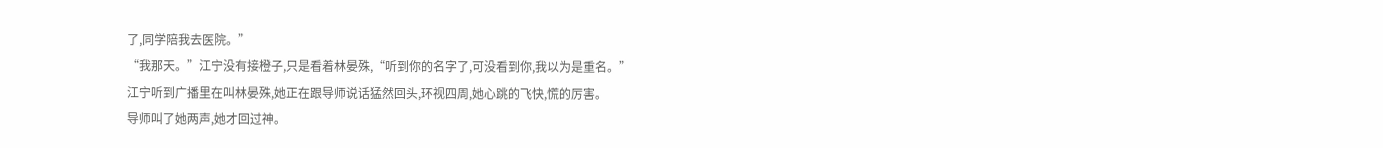了,同学陪我去医院。”
“我那天。”江宁没有接橙子,只是看着林晏殊,“听到你的名字了,可没看到你,我以为是重名。”
江宁听到广播里在叫林晏殊,她正在跟导师说话猛然回头,环视四周,她心跳的飞快,慌的厉害。
导师叫了她两声,她才回过神。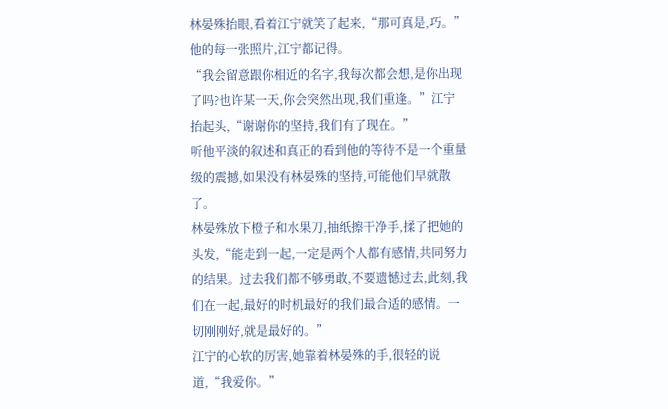林晏殊抬眼,看着江宁就笑了起来,“那可真是,巧。”
他的每一张照片,江宁都记得。
“我会留意跟你相近的名字,我每次都会想,是你出现了吗?也许某一天,你会突然出现,我们重逢。”江宁抬起头,“谢谢你的坚持,我们有了现在。”
听他平淡的叙述和真正的看到他的等待不是一个重量级的震撼,如果没有林晏殊的坚持,可能他们早就散了。
林晏殊放下橙子和水果刀,抽纸擦干净手,揉了把她的头发,“能走到一起,一定是两个人都有感情,共同努力的结果。过去我们都不够勇敢,不要遗憾过去,此刻,我们在一起,最好的时机最好的我们最合适的感情。一切刚刚好,就是最好的。”
江宁的心软的厉害,她靠着林晏殊的手,很轻的说道,“我爱你。”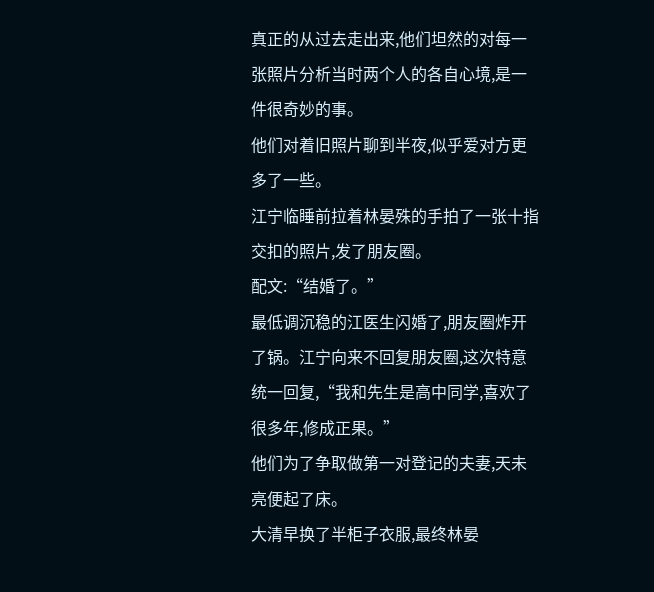真正的从过去走出来,他们坦然的对每一张照片分析当时两个人的各自心境,是一件很奇妙的事。
他们对着旧照片聊到半夜,似乎爱对方更多了一些。
江宁临睡前拉着林晏殊的手拍了一张十指交扣的照片,发了朋友圈。
配文:“结婚了。”
最低调沉稳的江医生闪婚了,朋友圈炸开了锅。江宁向来不回复朋友圈,这次特意统一回复,“我和先生是高中同学,喜欢了很多年,修成正果。”
他们为了争取做第一对登记的夫妻,天未亮便起了床。
大清早换了半柜子衣服,最终林晏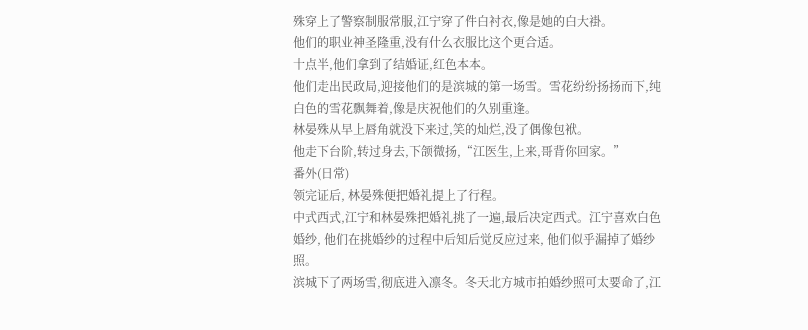殊穿上了警察制服常服,江宁穿了件白衬衣,像是她的白大褂。
他们的职业神圣隆重,没有什么衣服比这个更合适。
十点半,他们拿到了结婚证,红色本本。
他们走出民政局,迎接他们的是滨城的第一场雪。雪花纷纷扬扬而下,纯白色的雪花飘舞着,像是庆祝他们的久别重逢。
林晏殊从早上唇角就没下来过,笑的灿烂,没了偶像包袱。
他走下台阶,转过身去,下颌微扬,“江医生,上来,哥背你回家。”
番外(日常)
领完证后, 林晏殊便把婚礼提上了行程。
中式西式,江宁和林晏殊把婚礼挑了一遍,最后决定西式。江宁喜欢白色婚纱, 他们在挑婚纱的过程中后知后觉反应过来, 他们似乎漏掉了婚纱照。
滨城下了两场雪,彻底进入凛冬。冬天北方城市拍婚纱照可太要命了,江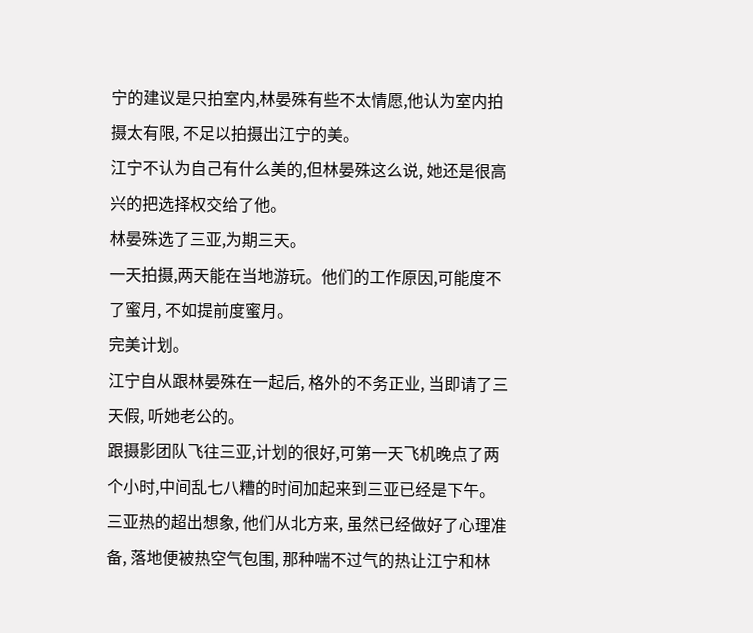宁的建议是只拍室内,林晏殊有些不太情愿,他认为室内拍摄太有限, 不足以拍摄出江宁的美。
江宁不认为自己有什么美的,但林晏殊这么说, 她还是很高兴的把选择权交给了他。
林晏殊选了三亚,为期三天。
一天拍摄,两天能在当地游玩。他们的工作原因,可能度不了蜜月, 不如提前度蜜月。
完美计划。
江宁自从跟林晏殊在一起后, 格外的不务正业, 当即请了三天假, 听她老公的。
跟摄影团队飞往三亚,计划的很好,可第一天飞机晚点了两个小时,中间乱七八糟的时间加起来到三亚已经是下午。
三亚热的超出想象, 他们从北方来, 虽然已经做好了心理准备, 落地便被热空气包围, 那种喘不过气的热让江宁和林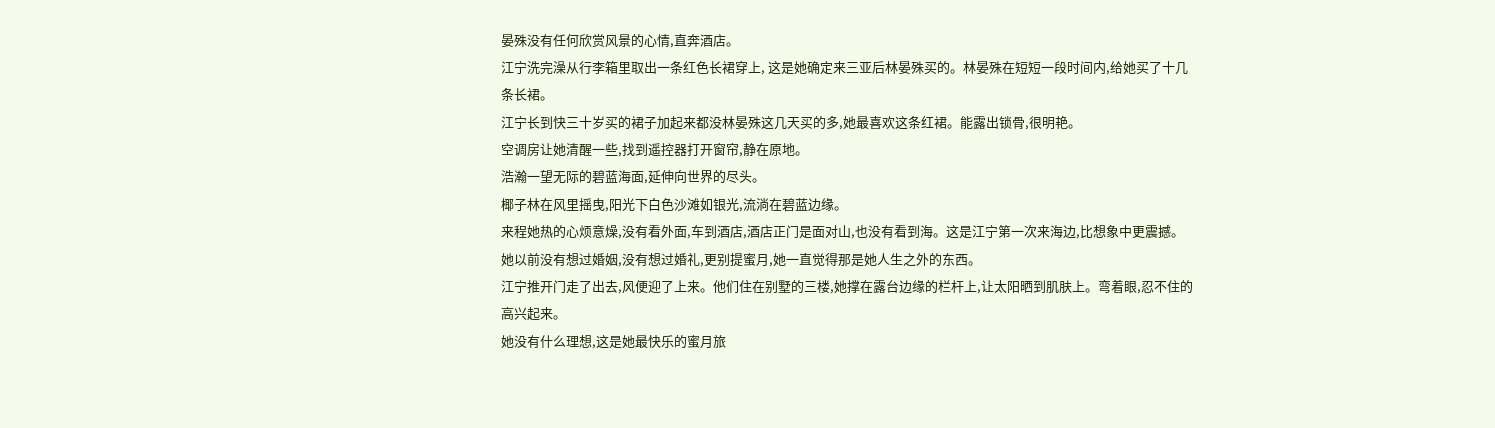晏殊没有任何欣赏风景的心情,直奔酒店。
江宁洗完澡从行李箱里取出一条红色长裙穿上, 这是她确定来三亚后林晏殊买的。林晏殊在短短一段时间内,给她买了十几条长裙。
江宁长到快三十岁买的裙子加起来都没林晏殊这几天买的多,她最喜欢这条红裙。能露出锁骨,很明艳。
空调房让她清醒一些,找到遥控器打开窗帘,静在原地。
浩瀚一望无际的碧蓝海面,延伸向世界的尽头。
椰子林在风里摇曳,阳光下白色沙滩如银光,流淌在碧蓝边缘。
来程她热的心烦意燥,没有看外面,车到酒店,酒店正门是面对山,也没有看到海。这是江宁第一次来海边,比想象中更震撼。她以前没有想过婚姻,没有想过婚礼,更别提蜜月,她一直觉得那是她人生之外的东西。
江宁推开门走了出去,风便迎了上来。他们住在别墅的三楼,她撑在露台边缘的栏杆上,让太阳晒到肌肤上。弯着眼,忍不住的高兴起来。
她没有什么理想,这是她最快乐的蜜月旅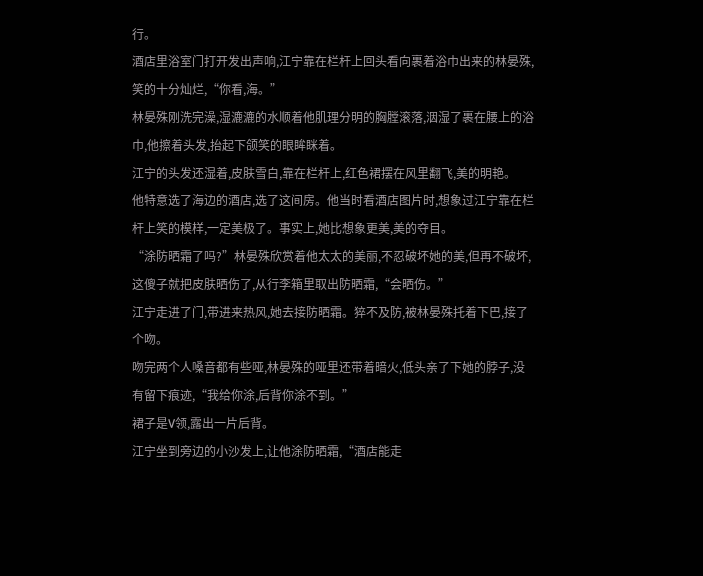行。
酒店里浴室门打开发出声响,江宁靠在栏杆上回头看向裹着浴巾出来的林晏殊,笑的十分灿烂,“你看,海。”
林晏殊刚洗完澡,湿漉漉的水顺着他肌理分明的胸膛滚落,洇湿了裹在腰上的浴巾,他擦着头发,抬起下颌笑的眼眸眯着。
江宁的头发还湿着,皮肤雪白,靠在栏杆上,红色裙摆在风里翻飞,美的明艳。
他特意选了海边的酒店,选了这间房。他当时看酒店图片时,想象过江宁靠在栏杆上笑的模样,一定美极了。事实上,她比想象更美,美的夺目。
“涂防晒霜了吗?”林晏殊欣赏着他太太的美丽,不忍破坏她的美,但再不破坏,这傻子就把皮肤晒伤了,从行李箱里取出防晒霜,“会晒伤。”
江宁走进了门,带进来热风,她去接防晒霜。猝不及防,被林晏殊托着下巴,接了个吻。
吻完两个人嗓音都有些哑,林晏殊的哑里还带着暗火,低头亲了下她的脖子,没有留下痕迹,“我给你涂,后背你涂不到。”
裙子是V领,露出一片后背。
江宁坐到旁边的小沙发上,让他涂防晒霜,“酒店能走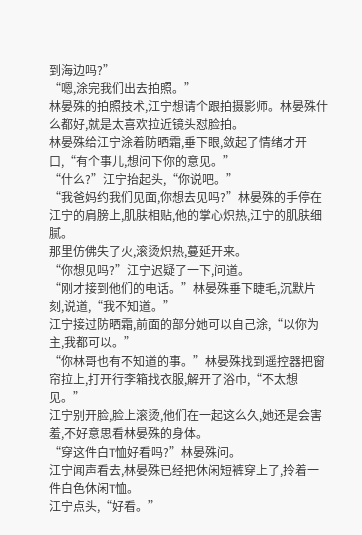到海边吗?”
“嗯,涂完我们出去拍照。”
林晏殊的拍照技术,江宁想请个跟拍摄影师。林晏殊什么都好,就是太喜欢拉近镜头怼脸拍。
林晏殊给江宁涂着防晒霜,垂下眼,敛起了情绪才开口,“有个事儿,想问下你的意见。”
“什么?”江宁抬起头,“你说吧。”
“我爸妈约我们见面,你想去见吗?”林晏殊的手停在江宁的肩膀上,肌肤相贴,他的掌心炽热,江宁的肌肤细腻。
那里仿佛失了火,滚烫炽热,蔓延开来。
“你想见吗?”江宁迟疑了一下,问道。
“刚才接到他们的电话。”林晏殊垂下睫毛,沉默片刻,说道,“我不知道。”
江宁接过防晒霜,前面的部分她可以自己涂,“以你为主,我都可以。”
“你林哥也有不知道的事。”林晏殊找到遥控器把窗帘拉上,打开行李箱找衣服,解开了浴巾,“不太想见。”
江宁别开脸,脸上滚烫,他们在一起这么久,她还是会害羞,不好意思看林晏殊的身体。
“穿这件白T恤好看吗?”林晏殊问。
江宁闻声看去,林晏殊已经把休闲短裤穿上了,拎着一件白色休闲T恤。
江宁点头,“好看。”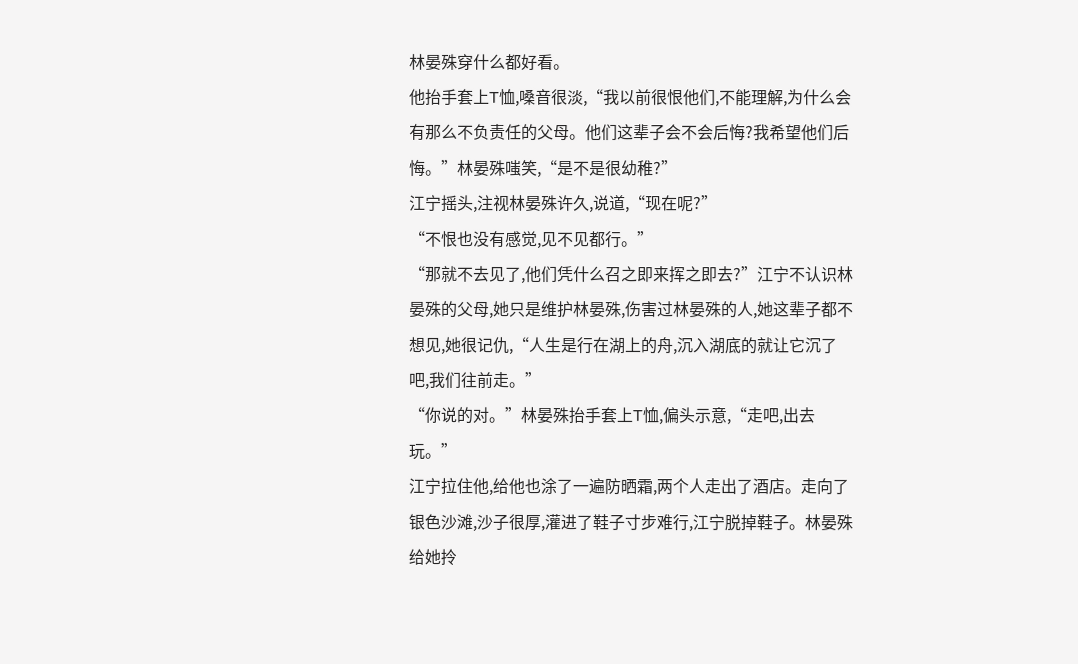林晏殊穿什么都好看。
他抬手套上T恤,嗓音很淡,“我以前很恨他们,不能理解,为什么会有那么不负责任的父母。他们这辈子会不会后悔?我希望他们后悔。”林晏殊嗤笑,“是不是很幼稚?”
江宁摇头,注视林晏殊许久,说道,“现在呢?”
“不恨也没有感觉,见不见都行。”
“那就不去见了,他们凭什么召之即来挥之即去?”江宁不认识林晏殊的父母,她只是维护林晏殊,伤害过林晏殊的人,她这辈子都不想见,她很记仇,“人生是行在湖上的舟,沉入湖底的就让它沉了吧,我们往前走。”
“你说的对。”林晏殊抬手套上T恤,偏头示意,“走吧,出去玩。”
江宁拉住他,给他也涂了一遍防晒霜,两个人走出了酒店。走向了银色沙滩,沙子很厚,灌进了鞋子寸步难行,江宁脱掉鞋子。林晏殊给她拎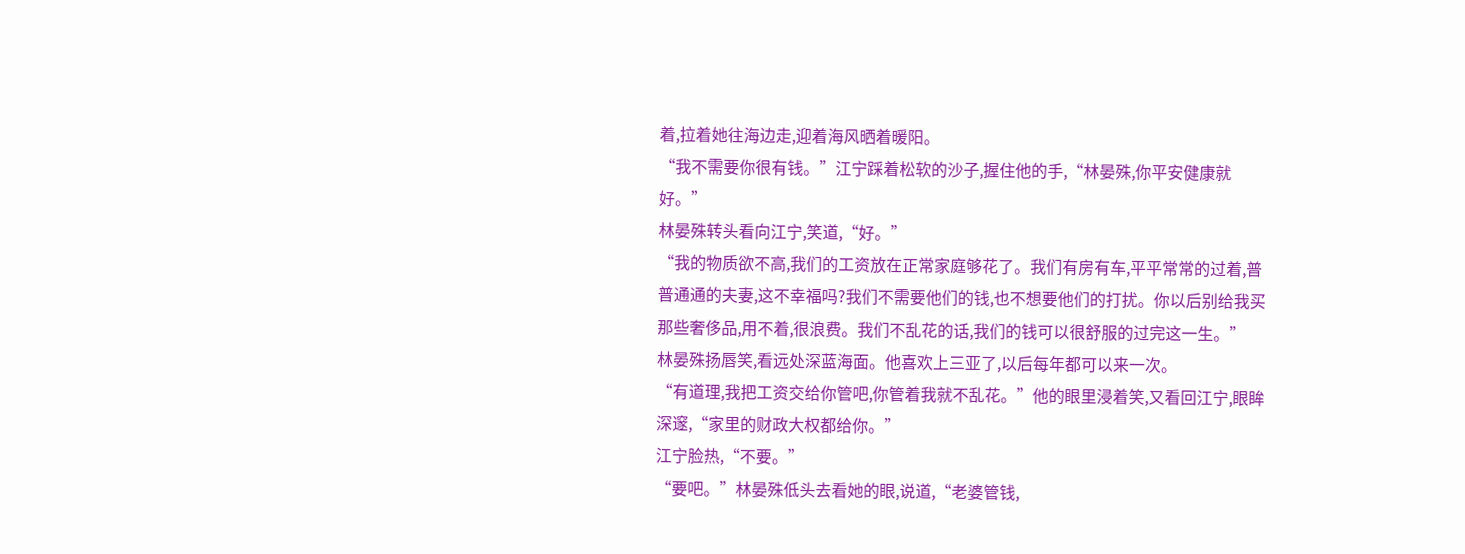着,拉着她往海边走,迎着海风晒着暖阳。
“我不需要你很有钱。”江宁踩着松软的沙子,握住他的手,“林晏殊,你平安健康就好。”
林晏殊转头看向江宁,笑道,“好。”
“我的物质欲不高,我们的工资放在正常家庭够花了。我们有房有车,平平常常的过着,普普通通的夫妻,这不幸福吗?我们不需要他们的钱,也不想要他们的打扰。你以后别给我买那些奢侈品,用不着,很浪费。我们不乱花的话,我们的钱可以很舒服的过完这一生。”
林晏殊扬唇笑,看远处深蓝海面。他喜欢上三亚了,以后每年都可以来一次。
“有道理,我把工资交给你管吧,你管着我就不乱花。”他的眼里浸着笑,又看回江宁,眼眸深邃,“家里的财政大权都给你。”
江宁脸热,“不要。”
“要吧。”林晏殊低头去看她的眼,说道,“老婆管钱,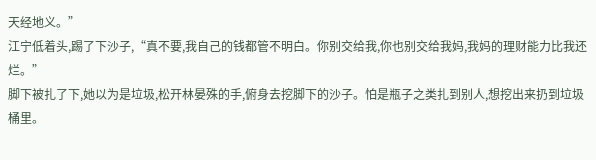天经地义。”
江宁低着头,踢了下沙子,“真不要,我自己的钱都管不明白。你别交给我,你也别交给我妈,我妈的理财能力比我还烂。”
脚下被扎了下,她以为是垃圾,松开林晏殊的手,俯身去挖脚下的沙子。怕是瓶子之类扎到别人,想挖出来扔到垃圾桶里。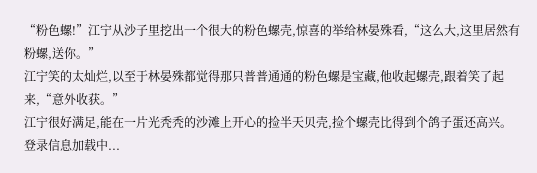“粉色螺!”江宁从沙子里挖出一个很大的粉色螺壳,惊喜的举给林晏殊看,“这么大,这里居然有粉螺,送你。”
江宁笑的太灿烂,以至于林晏殊都觉得那只普普通通的粉色螺是宝藏,他收起螺壳,跟着笑了起来,“意外收获。”
江宁很好满足,能在一片光秃秃的沙滩上开心的捡半天贝壳,捡个螺壳比得到个鸽子蛋还高兴。
登录信息加载中...